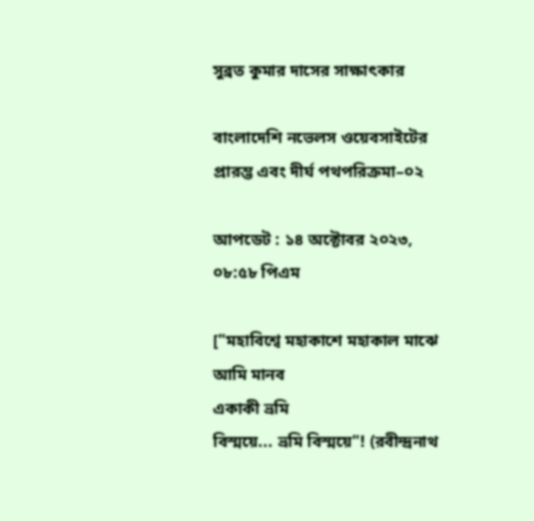সুব্রত কুমার দাসের সাক্ষাৎকার

বাংলাদেশি নভেলস ওয়েবসাইটের প্রারম্ভ এবং দীর্ঘ পথপরিক্রমা–০২

আপডেট : ১৪ অক্টোবর ২০২৩, ০৮:৫৮ পিএম

["মহাবিশ্বে মহাকাশে মহাকাল মাঝে
আমি মানব
একাকী ভ্রমি
বিস্ময়ে... ভ্রমি বিস্ময়ে"! (রবীন্দ্রনাথ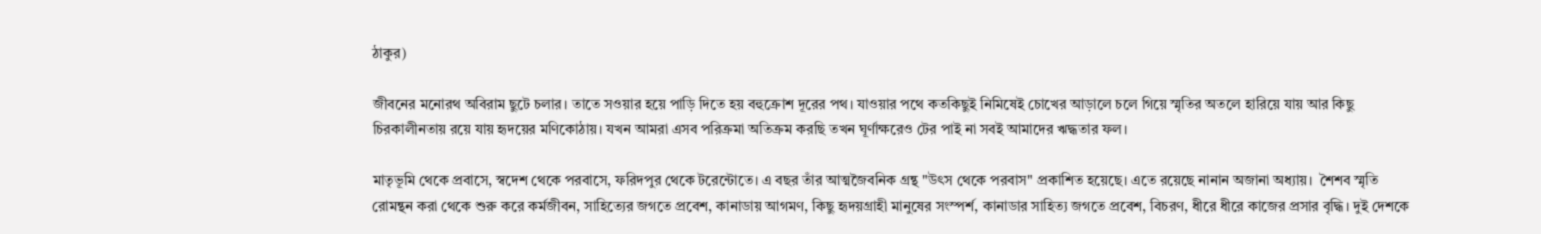ঠাকুর)

জীবনের মনোরথ অবিরাম ছুটে চলার। তাতে সওয়ার হয়ে পাড়ি দিতে হয় বহুক্রোশ দূরের পথ। যাওয়ার পথে কতকিছুই নিমিষেই চোখের আড়ালে চলে গিয়ে স্মৃতির অতলে হারিয়ে যায় আর কিছু চিরকালীনতায় রয়ে যায় হৃদয়ের মণিকোঠায়। যখন আমরা এসব পরিক্রমা অতিক্রম করছি তখন ঘূর্ণাক্ষরেও টের পাই না সবই আমাদের ঋদ্ধতার ফল।

মাতৃভূমি থেকে প্রবাসে, স্বদেশ থেকে পরবাসে, ফরিদপুর থেকে টরেন্টোতে। এ বছর তাঁর আত্মজৈবনিক গ্রন্থ "উৎস থেকে পরবাস" প্রকাশিত হয়েছে। এতে রয়েছে নানান অজানা অধ্যায়।  শৈশব স্মৃতি রোমন্থন করা থেকে শুরু করে কর্মজীবন, সাহিত্যের জগতে প্রবেশ, কানাডায় আগমণ, কিছু হৃদয়গ্রাহী মানুষের সংস্পর্শ, কানাডার সাহিত্য জগতে প্রবেশ, বিচরণ, ধীরে ধীরে কাজের প্রসার বৃদ্ধি। দুই দেশকে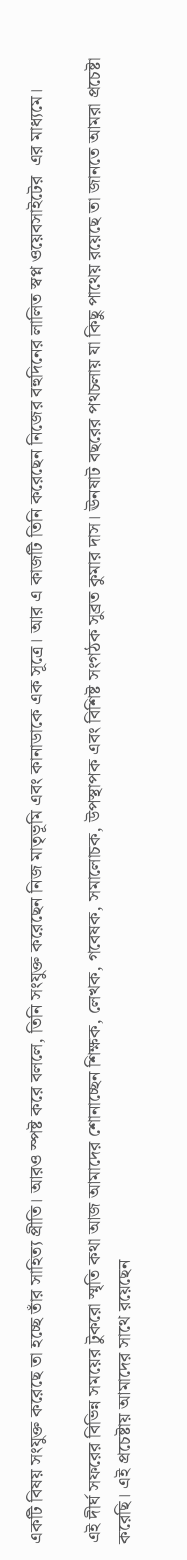একটি বিষয় সংযুক্ত করেছে তা হচ্ছে তাঁর সাহিত্য প্রীতি। আরও স্পষ্ট করে বললে, তিনি সংযুক্ত করেছেন নিজ মাতৃভূমি এবং কানাডাকে এক সূত্রে। আর এ কাজটি তিনি করেছেন নিজের বহুদিনের লালিত স্বপ্ন ওয়েবসাইটের  এর মাধ্যমে।

এই দীর্ঘ সফরের বিভিন্ন সময়ের টুকরো স্মৃতি কথা আজ আমাদের শোনাচ্ছেন শিক্ষক, লেখক, গবেষক, সমালোচক, উপস্থাপক এবং বিশিষ্ট সংগঠক সুব্রত কুমার দাস। ঊনষাট বছরের পথচলায় যা কিছু পাথেয় রয়েছে তা জানতে আমরা প্রচেষ্টা করেছি। এই প্রচেষ্টায় আমাদের সাথে রয়েছেন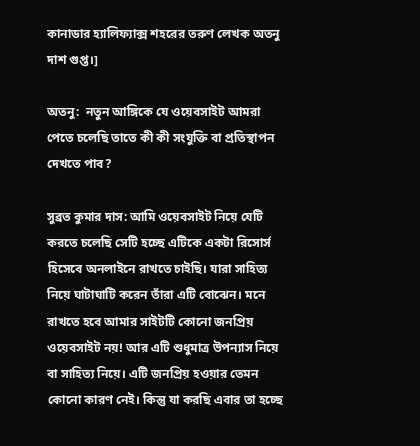কানাডার হ্যালিফ্যাক্স শহরের তরুণ লেখক অতনু দাশ গুপ্ত।]

অতনু:  নতুন আঙ্গিকে যে ওয়েবসাইট আমরা পেতে চলেছি তাতে কী কী সংযুক্তি বা প্রতিস্থাপন দেখতে পাব?

সুব্রত কুমার দাস: আমি ওয়েবসাইট নিয়ে যেটি করতে চলেছি সেটি হচ্ছে এটিকে একটা রিসোর্স হিসেবে অনলাইনে রাখতে চাইছি। যারা সাহিত্য নিয়ে ঘাটাঘাটি করেন তাঁরা এটি বোঝেন। মনে রাখতে হবে আমার সাইটটি কোনো জনপ্রিয় ওয়েবসাইট নয়! আর এটি শুধুমাত্র উপন্যাস নিয়ে বা সাহিত্য নিয়ে। এটি জনপ্রিয় হওয়ার তেমন কোনো কারণ নেই। কিন্তু যা করছি এবার তা হচ্ছে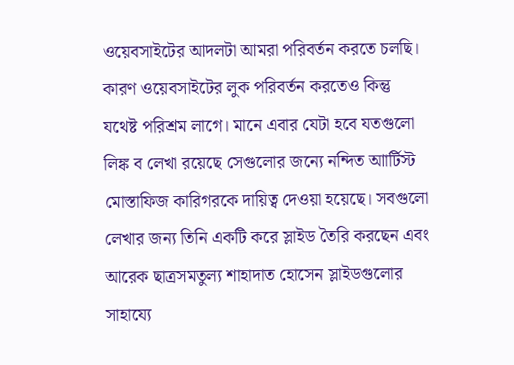ওয়েবসাইটের আদলটা আমরা পরিবর্তন করতে চলছি। কারণ ওয়েবসাইটের লুক পরিবর্তন করতেও কিন্তু যথেষ্ট পরিশ্রম লাগে। মানে এবার যেটা হবে যতগুলো লিঙ্ক ব লেখা রয়েছে সেগুলোর জন্যে নন্দিত আার্টিস্ট মোস্তাফিজ কারিগরকে দায়িত্ব দেওয়া হয়েছে। সবগুলো লেখার জন্য তিনি একটি করে স্লাইড তৈরি করছেন এবং আরেক ছাত্রসমতুল্য শাহাদাত হোসেন স্লাইডগুলোর সাহায্যে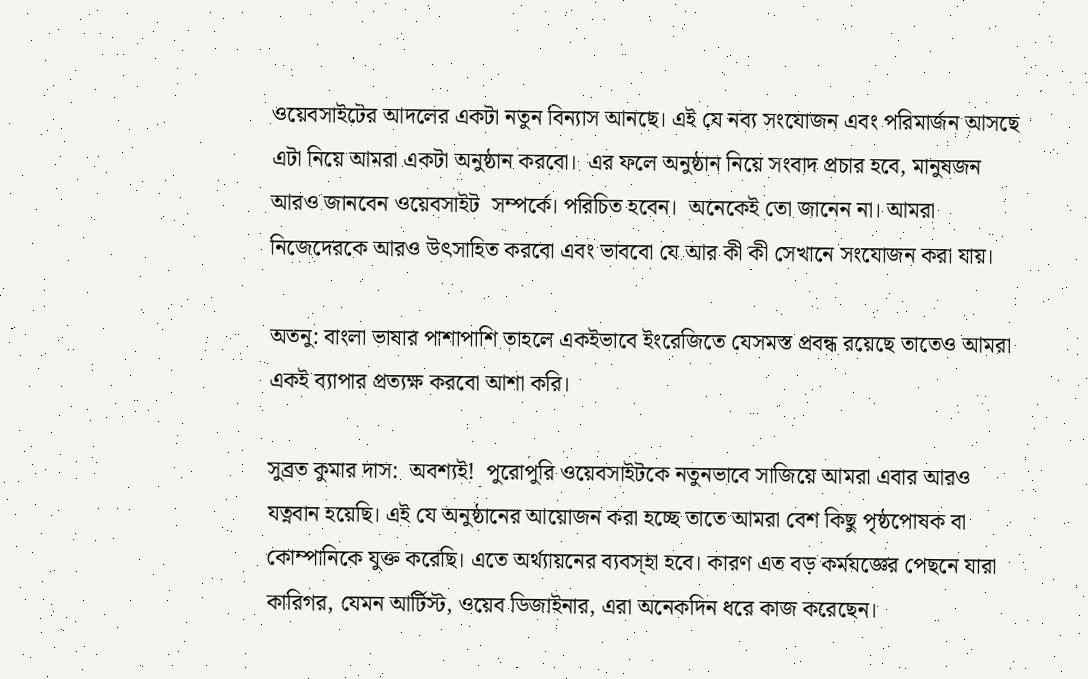ওয়েবসাইটের আদলের একটা নতুন বিন্যাস আনছে। এই যে নব্য সংযোজন এবং পরিমার্জন আসছে এটা নিয়ে আমরা একটা অনুষ্ঠান করবো।  এর ফলে অনুষ্ঠান নিয়ে সংবাদ প্রচার হবে, মানুষজন আরও জানবেন ওয়েবসাইট  সম্পর্কে। পরিচিত হবেন।  অনেকেই তো জানেন না। আমরা নিজেদেরকে আরও উৎসাহিত করবো এবং ভাববো যে আর কী কী সেখানে সংযোজন করা যায়।

অতনু: বাংলা ভাষার পাশাপাশি তাহলে একইভাবে ইংরেজিতে যেসমস্ত প্রবন্ধ রয়েছে তাতেও আমরা একই ব্যাপার প্রত্যক্ষ করবো আশা করি।

সুব্রত কুমার দাস:  অবশ্যই!  পুরোপুরি ওয়েবসাইটকে নতুনভাবে সাজিয়ে আমরা এবার আরও যত্নবান হয়েছি। এই যে অনুষ্ঠানের আয়োজন করা হচ্ছে তাতে আমরা বেশ কিছু পৃষ্ঠপোষক বা কোম্পানিকে যুক্ত করেছি। এতে অর্থ্যায়নের ব্যবস্হা হবে। কারণ এত বড় কর্মযজ্ঞের পেছনে যারা কারিগর, যেমন আর্টিস্ট, ওয়েব ডিজাইনার, এরা অনেকদিন ধরে কাজ করেছেন।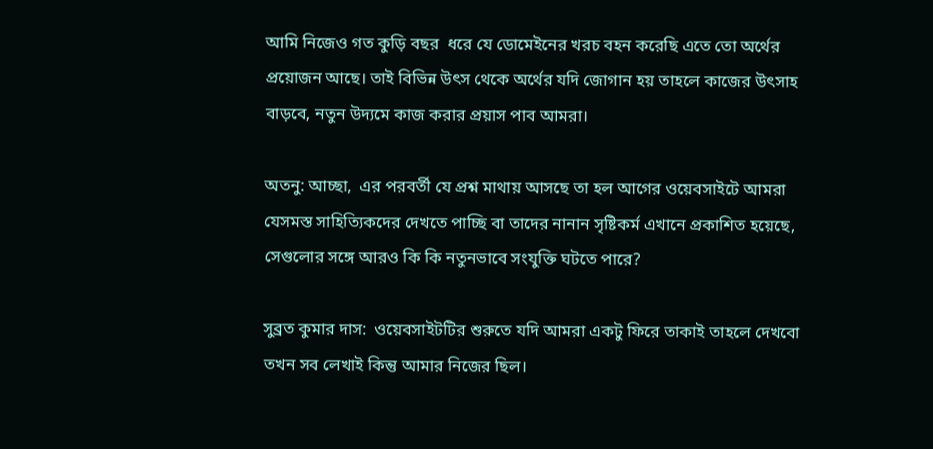আমি নিজেও গত কুড়ি বছর  ধরে যে ডোমেইনের খরচ বহন করেছি এতে তো অর্থের প্রয়োজন আছে। তাই বিভিন্ন উৎস থেকে অর্থের যদি জোগান হয় তাহলে কাজের উৎসাহ বাড়বে, নতুন উদ্যমে কাজ করার প্রয়াস পাব আমরা।

অতনু: আচ্ছা,  এর পরবর্তী যে প্রশ্ন মাথায় আসছে তা হল আগের ওয়েবসাইটে আমরা যেসমস্ত সাহিত্যিকদের দেখতে পাচ্ছি বা তাদের নানান সৃষ্টিকর্ম এখানে প্রকাশিত হয়েছে, সেগুলোর সঙ্গে আরও কি কি নতুনভাবে সংযুক্তি ঘটতে পারে?

সুব্রত কুমার দাস:  ওয়েবসাইটটির শুরুতে যদি আমরা একটু ফিরে তাকাই তাহলে দেখবো তখন সব লেখাই কিন্তু আমার নিজের ছিল।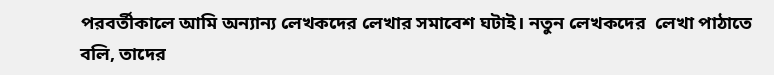পরবর্তীকালে আমি অন্যান্য লেখকদের লেখার সমাবেশ ঘটাই। নতুন লেখকদের  লেখা পাঠাতে বলি, তাদের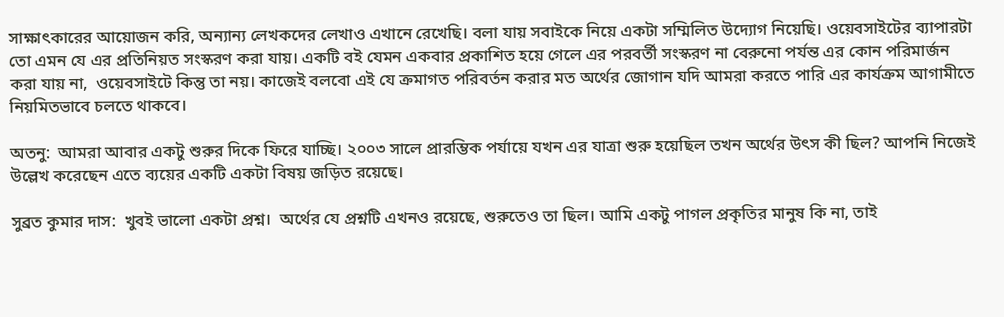সাক্ষাৎকারের আয়োজন করি, অন্যান্য লেখকদের লেখাও এখানে রেখেছি। বলা যায় সবাইকে নিয়ে একটা সম্মিলিত উদ্যোগ নিয়েছি। ওয়েবসাইটের ব্যাপারটা তো এমন যে এর প্রতিনিয়ত সংস্করণ করা যায়। একটি বই যেমন একবার প্রকাশিত হয়ে গেলে এর পরবর্তী সংস্করণ না বেরুনো পর্যন্ত এর কোন পরিমার্জন করা যায় না,  ওয়েবসাইটে কিন্তু তা নয়। কাজেই বলবো এই যে ক্রমাগত পরিবর্তন করার মত অর্থের জোগান যদি আমরা করতে পারি এর কার্যক্রম আগামীতে নিয়মিতভাবে চলতে থাকবে।

অতনু:  আমরা আবার একটু শুরুর দিকে ফিরে যাচ্ছি। ২০০৩ সালে প্রারম্ভিক পর্যায়ে যখন এর যাত্রা শুরু হয়েছিল তখন অর্থের উৎস কী ছিল? আপনি নিজেই উল্লেখ করেছেন এতে ব্যয়ের একটি একটা বিষয় জড়িত রয়েছে।

সুব্রত কুমার দাস:  খুবই ভালো একটা প্রশ্ন।  অর্থের যে প্রশ্নটি এখনও রয়েছে, শুরুতেও তা ছিল। আমি একটু পাগল প্রকৃতির মানুষ কি না, তাই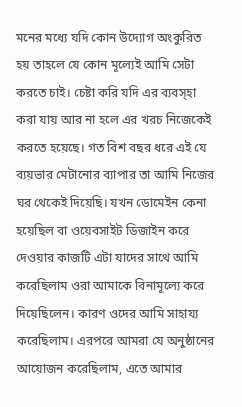মনের মধ্যে যদি কোন উদ্যোগ অংকুরিত হয় তাহলে যে কোন মূল্যেই আমি সেটা করতে চাই। চেষ্টা করি যদি এর ব্যবস্হা করা যায় আর না হলে এর খরচ নিজেকেই করতে হয়েছে। গত বিশ বছর ধরে এই যে ব্যয়ভার মেটানোর ব্যাপার তা আমি নিজের ঘর থেকেই দিয়েছি। যখন ডোমেইন কেনা হয়েছিল বা ওয়েবসাইট ডিজাইন করে দেওয়ার কাজটি এটা যাদের সাথে আমি করেছিলাম ওরা আমাকে বিনামূল্যে করে দিয়েছিলেন। কারণ ওদের আমি সাহায্য করেছিলাম। এরপরে আমরা যে অনুষ্ঠানের আয়োজন করেছিলাম, এতে আমার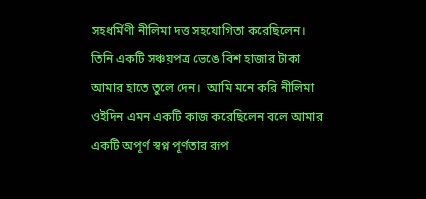সহধর্মিণী নীলিমা দত্ত সহযোগিতা করেছিলেন। তিনি একটি সঞ্চয়পত্র ভেঙে বিশ হাজার টাকা আমার হাতে তুলে দেন।  আমি মনে করি নীলিমা ওইদিন এমন একটি কাজ করেছিলেন বলে আমার একটি অপূর্ণ স্বপ্ন পূর্ণতার রূপ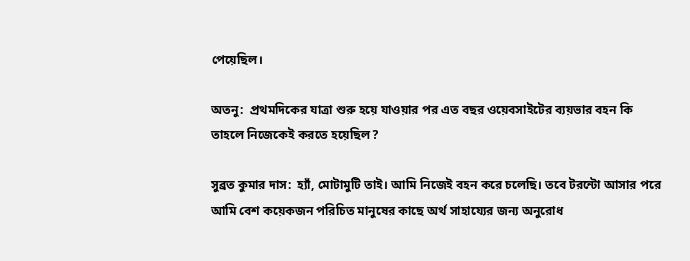পেয়েছিল।

অতনু:  প্রথমদিকের যাত্রা শুরু হয়ে যাওয়ার পর এত বছর ওয়েবসাইটের ব্যয়ভার বহন কি তাহলে নিজেকেই করতে হয়েছিল?

সুব্রত কুমার দাস:  হ্যাঁ, মোটামুটি তাই। আমি নিজেই বহন করে চলেছি। তবে টরন্টো আসার পরে আমি বেশ কয়েকজন পরিচিত মানুষের কাছে অর্থ সাহায্যের জন্য অনুরোধ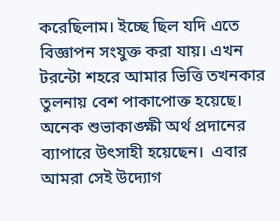করেছিলাম। ইচ্ছে ছিল যদি এতে বিজ্ঞাপন সংযুক্ত করা যায়। এখন টরন্টো শহরে আমার ভিত্তি তখনকার তুলনায় বেশ পাকাপোক্ত হয়েছে। অনেক শুভাকাঙ্ক্ষী অর্থ প্রদানের ব্যাপারে উৎসাহী হয়েছেন।  এবার আমরা সেই উদ্যোগ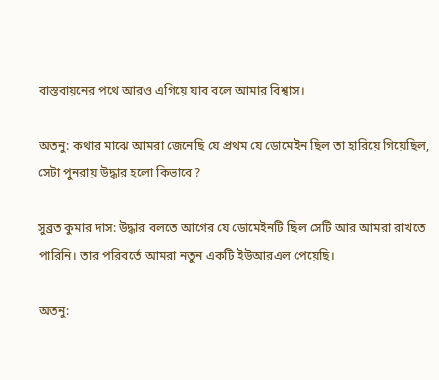বাস্তবায়নের পথে আরও এগিয়ে যাব বলে আমার বিশ্বাস।

অতনু: কথার মাঝে আমরা জেনেছি যে প্রথম যে ডোমেইন ছিল তা হারিয়ে গিয়েছিল, সেটা পুনরায় উদ্ধার হলো কিভাবে?

সুব্রত কুমার দাস: উদ্ধার বলতে আগের যে ডোমেইনটি ছিল সেটি আর আমরা রাখতে পারিনি। তার পরিবর্তে আমরা নতুন একটি ইউআরএল পেয়েছি।

অতনু: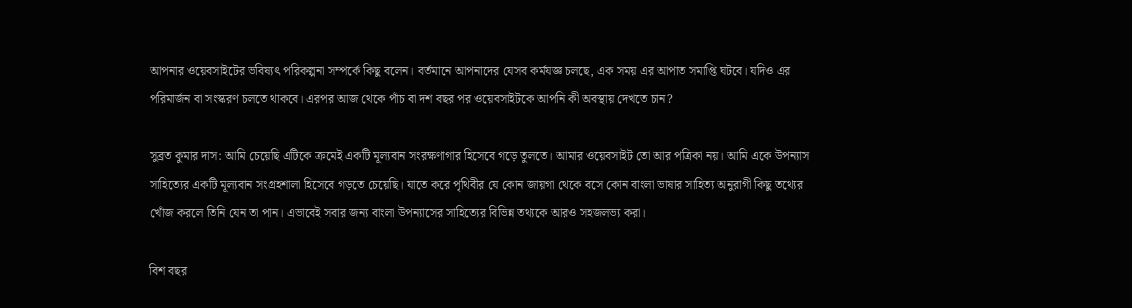আপনার ওয়েবসাইটের ভবিষ্যৎ পরিকল্পনা সম্পর্কে কিছু বলেন। বর্তমানে আপনাদের যেসব কর্মযজ্ঞ চলছে, এক সময় এর আপাত সমাপ্তি ঘটবে। যদিও এর পরিমার্জন বা সংস্করণ চলতে থাকবে। এরপর আজ থেকে পাঁচ বা দশ বছর পর ওয়েবসাইটকে আপনি কী অবস্থায় দেখতে চান?

সুব্রত কুমার দাস: আমি চেয়েছি এটিকে ক্রমেই একটি মূল্যবান সংরক্ষণাগার হিসেবে গড়ে তুলতে। আমার ওয়েবসাইট তো আর পত্রিকা নয়। আমি একে উপন্যাস সাহিত্যের একটি মূল্যবান সংগ্রহশালা হিসেবে গড়তে চেয়েছি। যাতে করে পৃথিবীর যে কোন জায়গা থেকে বসে কোন বাংলা ভাষার সাহিত্য অনুরাগী কিছু তথ্যের খোঁজ করলে তিনি যেন তা পান। এভাবেই সবার জন্য বাংলা উপন্যাসের সাহিত্যের বিভিন্ন তথ্যকে আরও সহজলভ্য করা।

বিশ বছর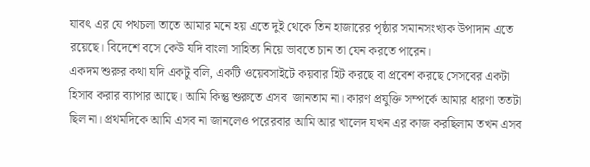যাবৎ এর যে পথচলা তাতে আমার মনে হয় এতে দুই থেকে তিন হাজারের পৃষ্ঠার সমানসংখ্যক উপাদান এতে রয়েছে। বিদেশে বসে কেউ যদি বাংলা সাহিত্য নিয়ে ভাবতে চান তা যেন করতে পারেন।
একদম শুরুর কথা যদি একটু বলি, একটি ওয়েবসাইটে কয়বার হিট করছে বা প্রবেশ করছে সেসবের একটা হিসাব করার ব্যাপার আছে। আমি কিন্তু শুরুতে এসব  জানতাম না। কারণ প্রযুক্তি সম্পর্কে আমার ধারণা ততটা ছিল না। প্রথমদিকে আমি এসব না জানলেও পরেরবার আমি আর খালেদ যখন এর কাজ করছিলাম তখন এসব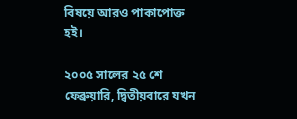বিষয়ে আরও পাকাপোক্ত হই।

২০০৫ সালের ২৫ শে ফেব্রুয়ারি, দ্বিতীয়বারে যখন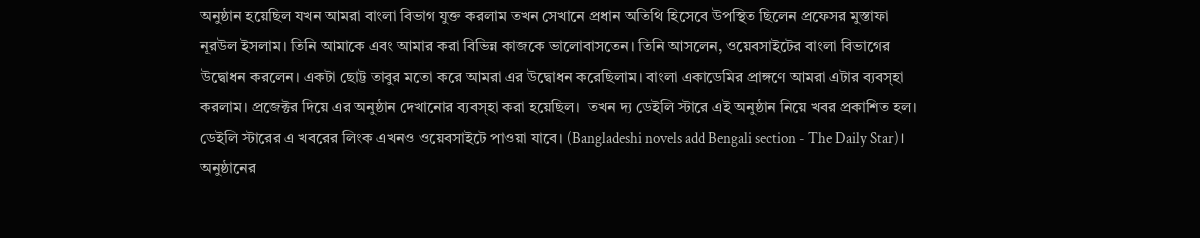অনুষ্ঠান হয়েছিল যখন আমরা বাংলা বিভাগ যুক্ত করলাম তখন সেখানে প্রধান অতিথি হিসেবে উপস্থিত ছিলেন প্রফেসর মুস্তাফা নূরউল ইসলাম। তিনি আমাকে এবং আমার করা বিভিন্ন কাজকে ভালোবাসতেন। তিনি আসলেন, ওয়েবসাইটের বাংলা বিভাগের উদ্বোধন করলেন। একটা ছোট্ট তাবুর মতো করে আমরা এর উদ্বোধন করেছিলাম। বাংলা একাডেমির প্রাঙ্গণে আমরা এটার ব্যবস্হা করলাম। প্রজেক্টর দিয়ে এর অনুষ্ঠান দেখানোর ব্যবস্হা করা হয়েছিল।  তখন দ্য ডেইলি স্টারে এই অনুষ্ঠান নিয়ে খবর প্রকাশিত হল। ডেইলি স্টারের এ খবরের লিংক এখনও ওয়েবসাইটে পাওয়া যাবে। (Bangladeshi novels add Bengali section - The Daily Star)। অনুষ্ঠানের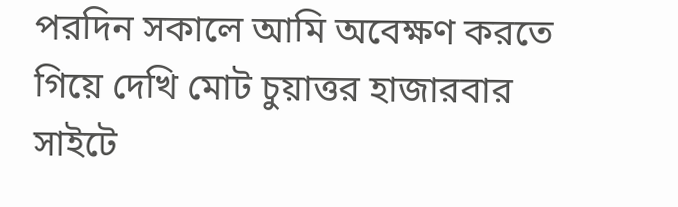পরদিন সকালে আমি অবেক্ষণ করতে গিয়ে দেখি মোট চুয়াত্তর হাজারবার সাইটে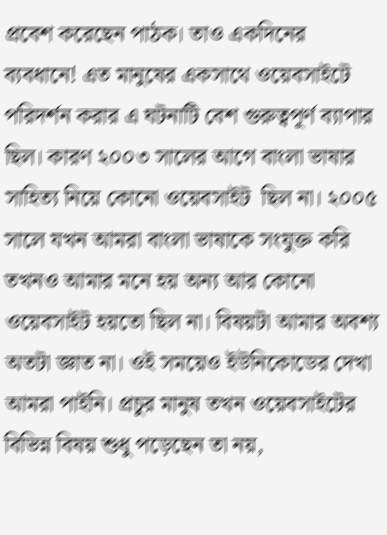প্রবেশ করেছেন পাঠক। তাও একদিনের ব্যবধানে! এত মানুষের একসাথে ওয়েবসাইটে পরিদর্শন করার এ ঘটনাটি বেশ গুরুত্বপূর্ণ ব্যাপার ছিল। কারণ ২০০৩ সালের আগে বাংলা ভাষার সাহিত্য নিয়ে কোনো ওয়েবসাইট  ছিল না। ২০০৫ সালে যখন আমরা বাংলা ভাষাকে সংযুক্ত করি তখনও আমার মনে হয় অন্য আর কোনো ওয়েবসাইট হয়তো ছিল না। বিষয়টা আমার অবশ্য অতটা জ্ঞাত না। ওই সময়েও ইউনিকোডের দেখা আমরা পাইনি। প্রচুর মানুষ তখন ওয়েবসাইটের বিভিন্ন বিষয় শুধু পড়েছেন তা নয়,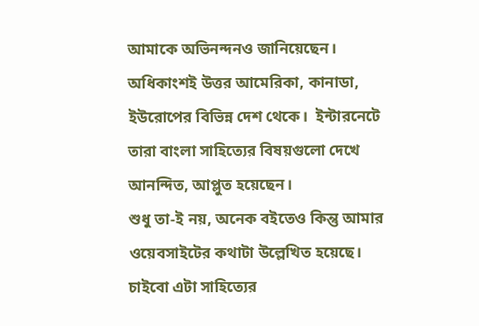আমাকে অভিনন্দনও জানিয়েছেন। অধিকাংশই উত্তর আমেরিকা, কানাডা, ইউরোপের বিভিন্ন দেশ থেকে।  ইন্টারনেটে তারা বাংলা সাহিত্যের বিষয়গুলো দেখে আনন্দিত, আপ্লুত হয়েছেন।
শুধু তা-ই নয়, অনেক বইতেও কিন্তু আমার ওয়েবসাইটের কথাটা উল্লেখিত হয়েছে। চাইবো এটা সাহিত্যের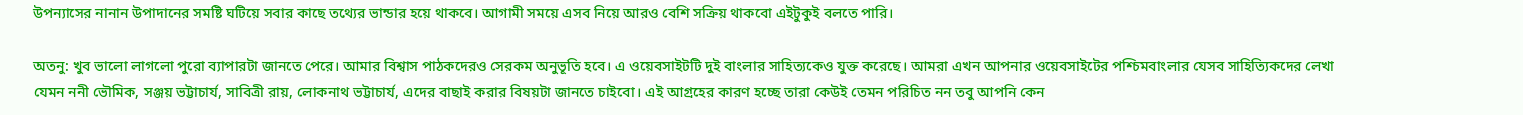উপন্যাসের নানান উপাদানের সমষ্টি ঘটিয়ে সবার কাছে তথ্যের ভান্ডার হয়ে থাকবে। আগামী সময়ে এসব নিয়ে আরও বেশি সক্রিয় থাকবো এইটুকুই বলতে পারি।

অতনু: খুব ভালো লাগলো পুরো ব্যাপারটা জানতে পেরে। আমার বিশ্বাস পাঠকদেরও সেরকম অনুভূতি হবে। এ ওয়েবসাইটটি দুই বাংলার সাহিত্যকেও যুক্ত করেছে। আমরা এখন আপনার ওয়েবসাইটের পশ্চিমবাংলার যেসব সাহিত্যিকদের লেখা যেমন ননী ভৌমিক, সঞ্জয় ভট্টাচার্য, সাবিত্রী রায়, লোকনাথ ভট্টাচার্য, এদের বাছাই করার বিষয়টা জানতে চাইবো। এই আগ্রহের কারণ হচ্ছে তারা কেউই তেমন পরিচিত নন তবু আপনি কেন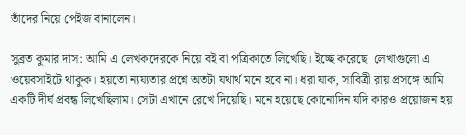তাঁদের নিয়ে পেইজ বানালেন।

সুব্রত কুমার দাস: আমি এ লেখকদেরকে নিয়ে বই বা পত্রিকাতে লিখেছি। ইচ্ছে করেছে  লেখাগুলো এ ওয়েবসাইটে থাকুক। হয়তো ন্যয্যতার প্রশ্নে অতটা যথার্থ মনে হবে না। ধরা যাক, সাবিত্রী রায় প্রসঙ্গে আমি একটি দীর্ঘ প্রবন্ধ লিখেছিলাম। সেটা এখানে রেখে দিয়েছি। মনে হয়েছে কোনোদিন যদি কারও প্রয়োজন হয়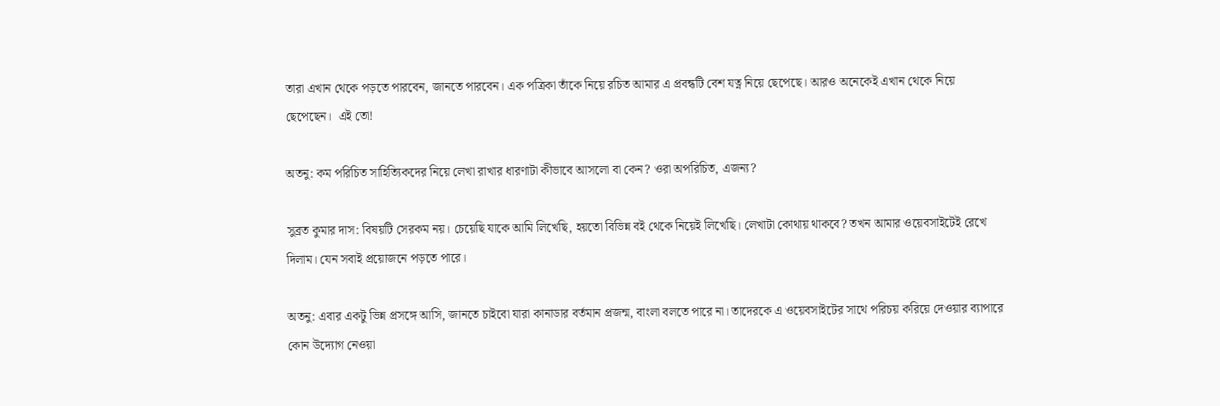তারা এখান থেকে পড়তে পারবেন, জানতে পারবেন। এক পত্রিকা তাঁকে নিয়ে রচিত আমার এ প্রবন্ধটি বেশ যত্ন নিয়ে ছেপেছে। আরও অনেকেই এখান থেকে নিয়ে ছেপেছেন।  এই তো!

অতনু: কম পরিচিত সাহিত্যিকদের নিয়ে লেখা রাখার ধারণাটা কীভাবে আসলো বা কেন? ওরা অপরিচিত, এজন্য?

সুব্রত কুমার দাস: বিষয়টি সেরকম নয়। চেয়েছি যাকে আমি লিখেছি, হয়তো বিভিন্ন বই থেকে নিয়েই লিখেছি। লেখাটা কোথায় থাকবে? তখন আমার ওয়েবসাইটেই রেখে দিলাম। যেন সবাই প্রয়োজনে পড়তে পারে।

অতনু: এবার একটু ভিন্ন প্রসঙ্গে আসি, জানতে চাইবো যারা কানাডার বর্তমান প্রজন্ম, বাংলা বলতে পারে না। তাদেরকে এ ওয়েবসাইটের সাথে পরিচয় করিয়ে দেওয়ার ব্যাপারে কোন উদ্যোগ নেওয়া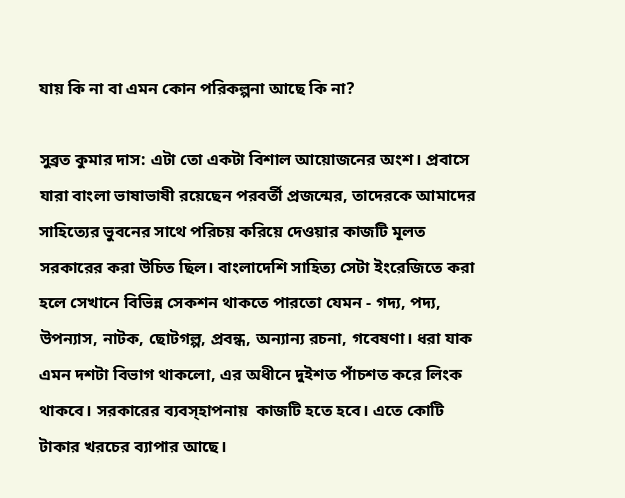যায় কি না বা এমন কোন পরিকল্পনা আছে কি না?

সুব্রত কুমার দাস: এটা তো একটা বিশাল আয়োজনের অংশ। প্রবাসে যারা বাংলা ভাষাভাষী রয়েছেন পরবর্তী প্রজন্মের, তাদেরকে আমাদের সাহিত্যের ভুবনের সাথে পরিচয় করিয়ে দেওয়ার কাজটি মূলত  সরকারের করা উচিত ছিল। বাংলাদেশি সাহিত্য সেটা ইংরেজিতে করা হলে সেখানে বিভিন্ন সেকশন থাকতে পারতো যেমন - গদ্য, পদ্য, উপন্যাস, নাটক, ছোটগল্প, প্রবন্ধ, অন্যান্য রচনা, গবেষণা। ধরা যাক এমন দশটা বিভাগ থাকলো, এর অধীনে দুইশত পাঁচশত করে লিংক থাকবে। সরকারের ব্যবস্হাপনায়  কাজটি হতে হবে। এতে কোটি টাকার খরচের ব্যাপার আছে।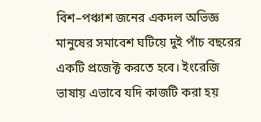বিশ–পঞ্চাশ জনের একদল অভিজ্ঞ মানুষের সমাবেশ ঘটিয়ে দুই পাঁচ বছরের একটি প্রজেক্ট করতে হবে। ইংরেজি ভাষায় এভাবে যদি কাজটি করা হয়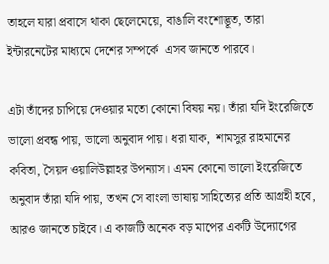তাহলে যারা প্রবাসে থাকা ছেলেমেয়ে, বাঙালি বংশোদ্ভূত, তারা ইন্টারনেটের মাধ্যমে দেশের সম্পর্কে  এসব জানতে পারবে।

এটা তাঁদের চাপিয়ে দেওয়ার মতো কোনো বিষয় নয়। তাঁরা যদি ইংরেজিতে ভালো প্রবন্ধ পায়, ভালো অনুবাদ পায়। ধরা যাক,  শামসুর রাহমানের কবিতা, সৈয়দ ওয়ালিউল্লাহর উপন্যাস। এমন কোনো ভালো ইংরেজিতে অনুবাদ তাঁরা যদি পায়, তখন সে বাংলা ভাষায় সাহিত্যের প্রতি আগ্রহী হবে,  আরও জানতে চাইবে। এ কাজটি অনেক বড় মাপের একটি উদ্যোগের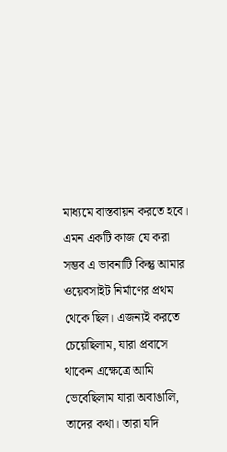মাধ্যমে বাস্তবায়ন করতে হবে। এমন একটি কাজ যে করা সম্ভব এ ভাবনাটি কিন্তু আমার ওয়েবসাইট নির্মাণের প্রথম থেকে ছিল। এজন্যই করতে চেয়েছিলাম, যারা প্রবাসে থাকেন এক্ষেত্রে আমি ভেবেছিলাম যারা অবাঙালি, তাদের কথা। তারা যদি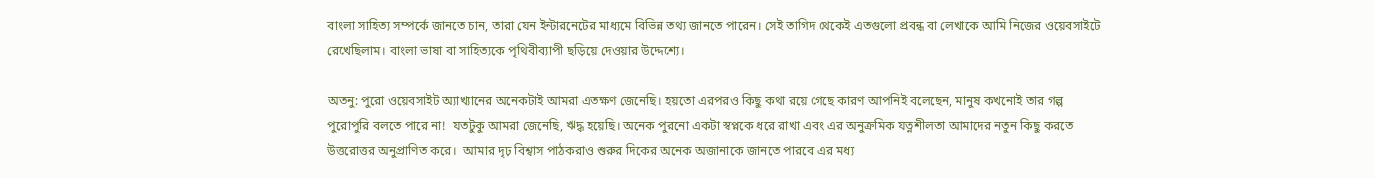বাংলা সাহিত্য সম্পর্কে জানতে চান, তারা যেন ইন্টারনেটের মাধ্যমে বিভিন্ন তথ্য জানতে পারেন। সেই তাগিদ থেকেই এতগুলো প্রবন্ধ বা লেখাকে আমি নিজের ওয়েবসাইটে রেখেছিলাম। বাংলা ভাষা বা সাহিত্যকে পৃথিবীব্যাপী ছড়িয়ে দেওয়ার উদ্দেশ্যে।

অতনু: পুরো ওয়েবসাইট অ্যাখ্যানের অনেকটাই আমরা এতক্ষণ জেনেছি। হয়তো এরপরও কিছু কথা রয়ে গেছে কারণ আপনিই বলেছেন, মানুষ কখনোই তার গল্প পুরোপুরি বলতে পারে না!  যতটুকু আমরা জেনেছি, ঋদ্ধ হয়েছি। অনেক পুরনো একটা স্বপ্নকে ধরে রাখা এবং এর অনুক্রমিক যত্নশীলতা আমাদের নতুন কিছু করতে উত্তরোত্তর অনুপ্রাণিত করে।  আমার দৃঢ় বিশ্বাস পাঠকরাও শুরুর দিকের অনেক অজানাকে জানতে পারবে এর মধ্য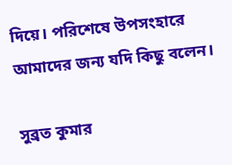দিয়ে। পরিশেষে উপসংহারে আমাদের জন্য যদি কিছু বলেন।

সুব্রত কুমার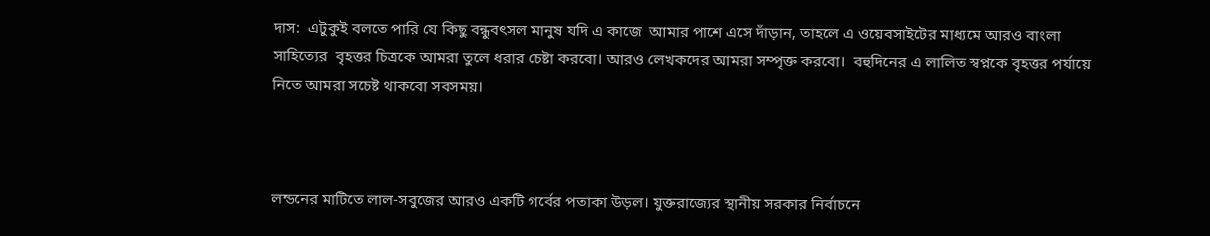দাস:  এটুকুই বলতে পারি যে কিছু বন্ধুবৎসল মানুষ যদি এ কাজে  আমার পাশে এসে দাঁড়ান, তাহলে এ ওয়েবসাইটের মাধ্যমে আরও বাংলা সাহিত্যের  বৃহত্তর চিত্রকে আমরা তুলে ধরার চেষ্টা করবো। আরও লেখকদের আমরা সম্পৃক্ত করবো।  বহুদিনের এ লালিত স্বপ্নকে বৃহত্তর পর্যায়ে নিতে আমরা সচেষ্ট থাকবো সবসময়।



লন্ডনের মাটিতে লাল-সবুজের আরও একটি গর্বের পতাকা উড়ল। যুক্তরাজ্যের স্থানীয় সরকার নির্বাচনে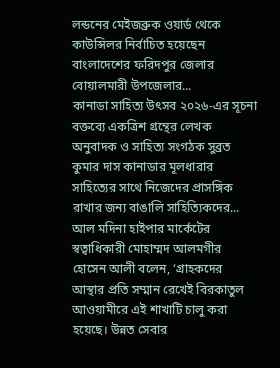লন্ডনের মেইজব্রুক ওয়ার্ড থেকে কাউন্সিলর নির্বাচিত হয়েছেন বাংলাদেশের ফরিদপুর জেলার বোয়ালমারী উপজেলার...
কানাডা সাহিত্য উৎসব ২০২৬-এর সূচনা বক্তব্যে একত্রিশ গ্রন্থের লেখক অনুবাদক ও সাহিত্য সংগঠক সুব্রত কুমার দাস কানাডার মূলধারার সাহিত্যের সাথে নিজেদের প্রাসঙ্গিক রাখার জন্য বাঙালি সাহিত্যিকদের...
আল মদিনা হাইপার মার্কেটের স্বত্বাধিকারী মোহাম্মদ আলমগীর হোসেন আলী বলেন, ‘গ্রাহকদের আস্থার প্রতি সম্মান রেখেই বিরকাতুল আওয়ামীরে এই শাখাটি চালু করা হয়েছে। উন্নত সেবার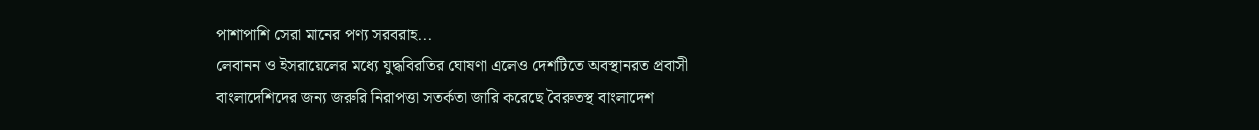পাশাপাশি সেরা মানের পণ্য সরবরাহ...
লেবানন ও ইসরায়েলের মধ্যে যুদ্ধবিরতির ঘোষণা এলেও দেশটিতে অবস্থানরত প্রবাসী বাংলাদেশিদের জন্য জরুরি নিরাপত্তা সতর্কতা জারি করেছে বৈরুতস্থ বাংলাদেশ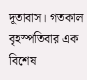দূতাবাস। গতকাল বৃহস্পতিবার এক বিশেষ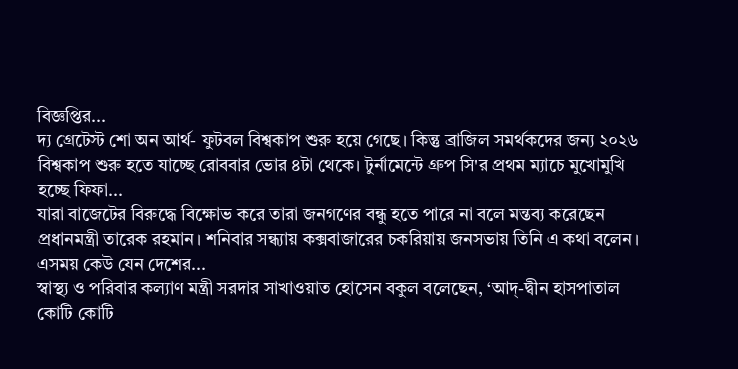বিজ্ঞপ্তির...
দ্য গ্রেটেস্ট শো অন আর্থ- ফুটবল বিশ্বকাপ শুরু হয়ে গেছে। কিন্তু ব্রাজিল সমর্থকদের জন্য ২০২৬ বিশ্বকাপ শুরু হতে যাচ্ছে রোববার ভোর ৪টা থেকে। টুর্নামেন্টে গ্রুপ সি'র প্রথম ম্যাচে মুখোমুখি হচ্ছে ফিফা...
যারা বাজেটের বিরুদ্ধে বিক্ষোভ করে তারা জনগণের বন্ধু হতে পারে না বলে মন্তব্য করেছেন প্রধানমন্ত্রী তারেক রহমান। শনিবার সন্ধ্যায় কক্সবাজারের চকরিয়ায় জনসভায় তিনি এ কথা বলেন। এসময় কেউ যেন দেশের...
স্বাস্থ্য ও পরিবার কল্যাণ মন্ত্রী সরদার সাখাওয়াত হোসেন বকুল বলেছেন, ‘আদ্-দ্বীন হাসপাতাল কোটি কোটি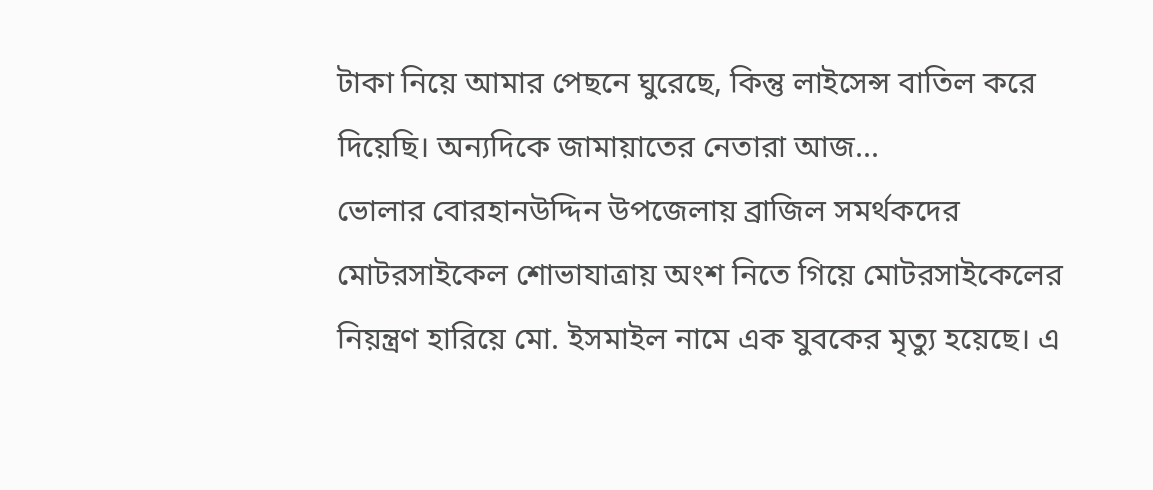টাকা নিয়ে আমার পেছনে ঘুরেছে, কিন্তু লাইসেন্স বাতিল করে দিয়েছি। অন্যদিকে জামায়াতের নেতারা আজ...
ভোলার বোরহানউদ্দিন উপজেলায় ব্রাজিল সমর্থকদের মোটরসাইকেল শোভাযাত্রায় অংশ নিতে গিয়ে মোটরসাইকেলের নিয়ন্ত্রণ হারিয়ে মো. ইসমাইল নামে এক যুবকের মৃত্যু হয়েছে। এ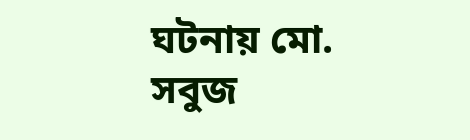ঘটনায় মো. সবুজ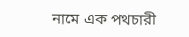নামে এক পথচারী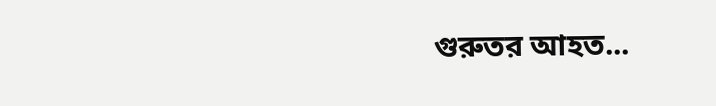গুরুতর আহত...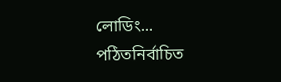লোডিং...
পঠিতনির্বাচিত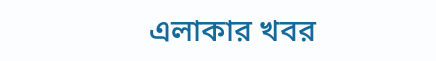এলাকার খবর